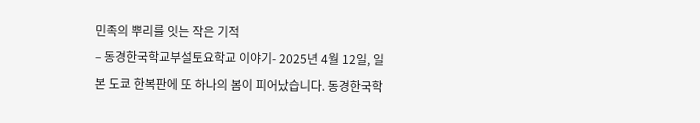민족의 뿌리를 잇는 작은 기적
– 동경한국학교부설토요학교 이야기- 2025년 4월 12일, 일본 도쿄 한복판에 또 하나의 봄이 피어났습니다. 동경한국학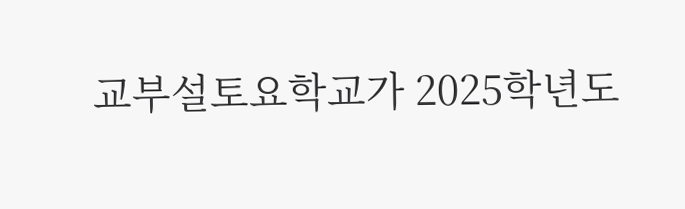교부설토요학교가 2025학년도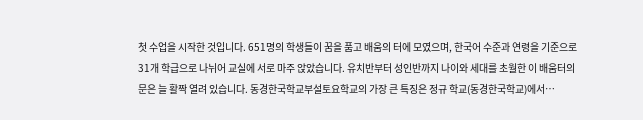첫 수업을 시작한 것입니다. 651명의 학생들이 꿈을 품고 배움의 터에 모였으며, 한국어 수준과 연령을 기준으로 31개 학급으로 나뉘어 교실에 서로 마주 앉았습니다. 유치반부터 성인반까지 나이와 세대를 초월한 이 배움터의 문은 늘 활짝 열려 있습니다. 동경한국학교부설토요학교의 가장 큰 특징은 정규 학교(동경한국학교)에서…